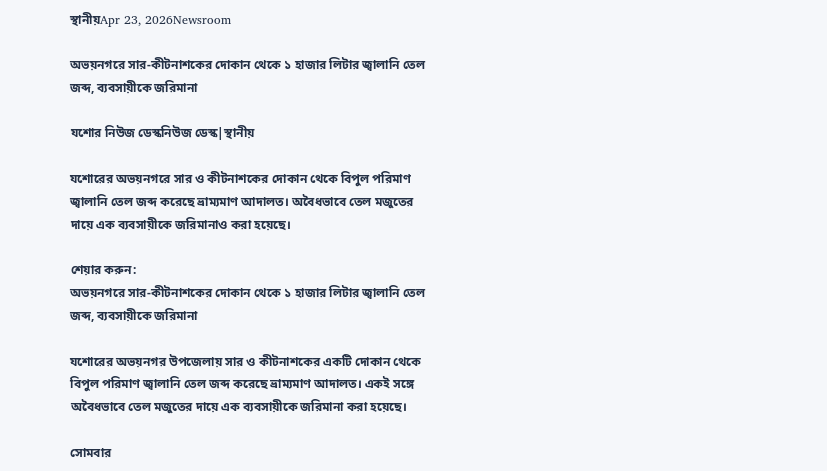স্থানীয়Apr 23, 2026Newsroom

অভয়নগরে সার-কীটনাশকের দোকান থেকে ১ হাজার লিটার জ্বালানি তেল জব্দ, ব্যবসায়ীকে জরিমানা

যশোর নিউজ ডেস্কনিউজ ডেস্ক|স্থানীয়

যশোরের অভয়নগরে সার ও কীটনাশকের দোকান থেকে বিপুল পরিমাণ জ্বালানি তেল জব্দ করেছে ভ্রাম্যমাণ আদালত। অবৈধভাবে তেল মজুতের দায়ে এক ব্যবসায়ীকে জরিমানাও করা হয়েছে।

শেয়ার করুন:
অভয়নগরে সার-কীটনাশকের দোকান থেকে ১ হাজার লিটার জ্বালানি তেল জব্দ, ব্যবসায়ীকে জরিমানা

যশোরের অভয়নগর উপজেলায় সার ও কীটনাশকের একটি দোকান থেকে বিপুল পরিমাণ জ্বালানি তেল জব্দ করেছে ভ্রাম্যমাণ আদালত। একই সঙ্গে অবৈধভাবে তেল মজুতের দায়ে এক ব্যবসায়ীকে জরিমানা করা হয়েছে।

সোমবার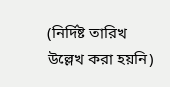(নির্দিষ্ট তারিখ উল্লেখ করা হয়নি)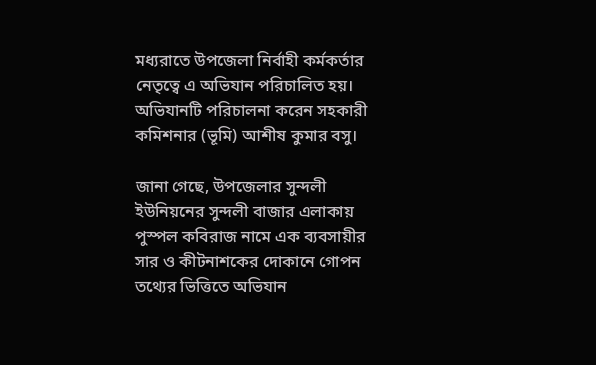মধ্যরাতে উপজেলা নির্বাহী কর্মকর্তার নেতৃত্বে এ অভিযান পরিচালিত হয়। অভিযানটি পরিচালনা করেন সহকারী কমিশনার (ভূমি) আশীষ কুমার বসু।

জানা গেছে, উপজেলার সুন্দলী ইউনিয়নের সুন্দলী বাজার এলাকায় পুস্পল কবিরাজ নামে এক ব্যবসায়ীর সার ও কীটনাশকের দোকানে গোপন তথ্যের ভিত্তিতে অভিযান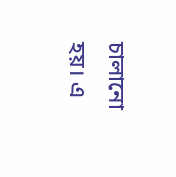চালানো হয়। এ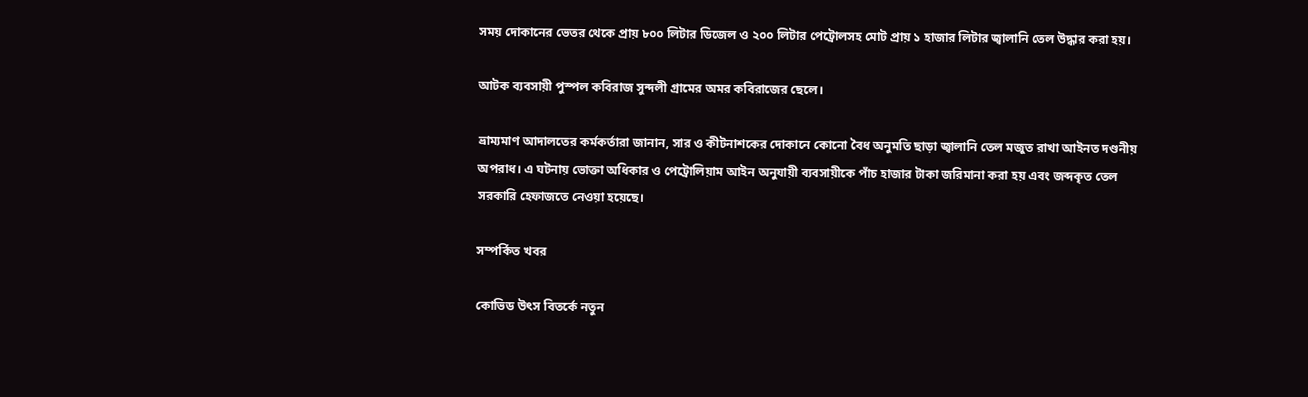সময় দোকানের ভেতর থেকে প্রায় ৮০০ লিটার ডিজেল ও ২০০ লিটার পেট্রোলসহ মোট প্রায় ১ হাজার লিটার জ্বালানি তেল উদ্ধার করা হয়।

আটক ব্যবসায়ী পুস্পল কবিরাজ সুন্দলী গ্রামের অমর কবিরাজের ছেলে।

ভ্রাম্যমাণ আদালতের কর্মকর্তারা জানান, সার ও কীটনাশকের দোকানে কোনো বৈধ অনুমতি ছাড়া জ্বালানি তেল মজুত রাখা আইনত দণ্ডনীয় অপরাধ। এ ঘটনায় ভোক্তা অধিকার ও পেট্রোলিয়াম আইন অনুযায়ী ব্যবসায়ীকে পাঁচ হাজার টাকা জরিমানা করা হয় এবং জব্দকৃত তেল সরকারি হেফাজতে নেওয়া হয়েছে।

সম্পর্কিত খবর

কোভিড উৎস বিতর্কে নতুন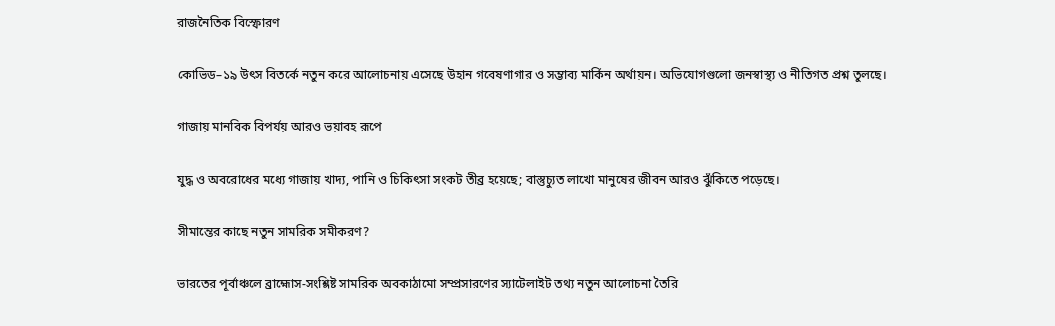রাজনৈতিক বিস্ফোরণ

কোভিড–১৯ উৎস বিতর্কে নতুন করে আলোচনায় এসেছে উহান গবেষণাগার ও সম্ভাব্য মার্কিন অর্থায়ন। অভিযোগগুলো জনস্বাস্থ্য ও নীতিগত প্রশ্ন তুলছে।

গাজায় মানবিক বিপর্যয় আরও ভয়াবহ রূপে

যুদ্ধ ও অবরোধের মধ্যে গাজায় খাদ্য, পানি ও চিকিৎসা সংকট তীব্র হয়েছে; বাস্তুচ্যুত লাখো মানুষের জীবন আরও ঝুঁকিতে পড়েছে।

সীমান্তের কাছে নতুন সামরিক সমীকরণ?

ভারতের পূর্বাঞ্চলে ব্রাহ্মোস-সংশ্লিষ্ট সামরিক অবকাঠামো সম্প্রসারণের স্যাটেলাইট তথ্য নতুন আলোচনা তৈরি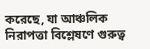করেছে, যা আঞ্চলিক নিরাপত্তা বিশ্লেষণে গুরুত্ব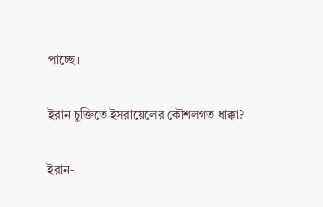পাচ্ছে।

ইরান চুক্তিতে ইসরায়েলের কৌশলগত ধাক্কা?

ইরান-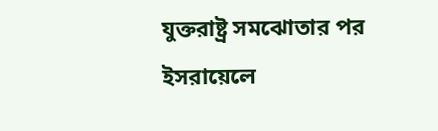যুক্তরাষ্ট্র সমঝোতার পর ইসরায়েলে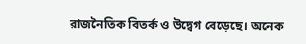রাজনৈতিক বিতর্ক ও উদ্বেগ বেড়েছে। অনেক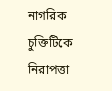নাগরিক চুক্তিটিকে নিরাপত্তা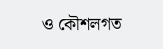ও কৌশলগত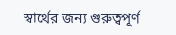স্বার্থের জন্য গুরুত্বপূর্ণ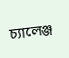চ্যালেঞ্জ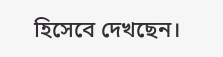হিসেবে দেখছেন।